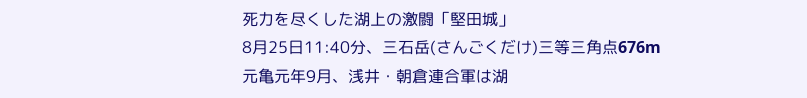死力を尽くした湖上の激闘「堅田城」
8月25日11:40分、三石岳(さんごくだけ)三等三角点676m
元亀元年9月、浅井・朝倉連合軍は湖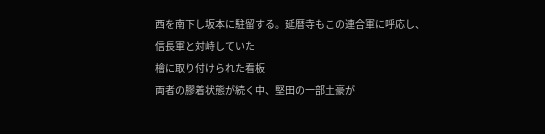西を南下し坂本に駐留する。延暦寺もこの連合軍に呼応し、信長軍と対峙していた
檜に取り付けられた看板
両者の膠着状態が続く中、堅田の一部土豪が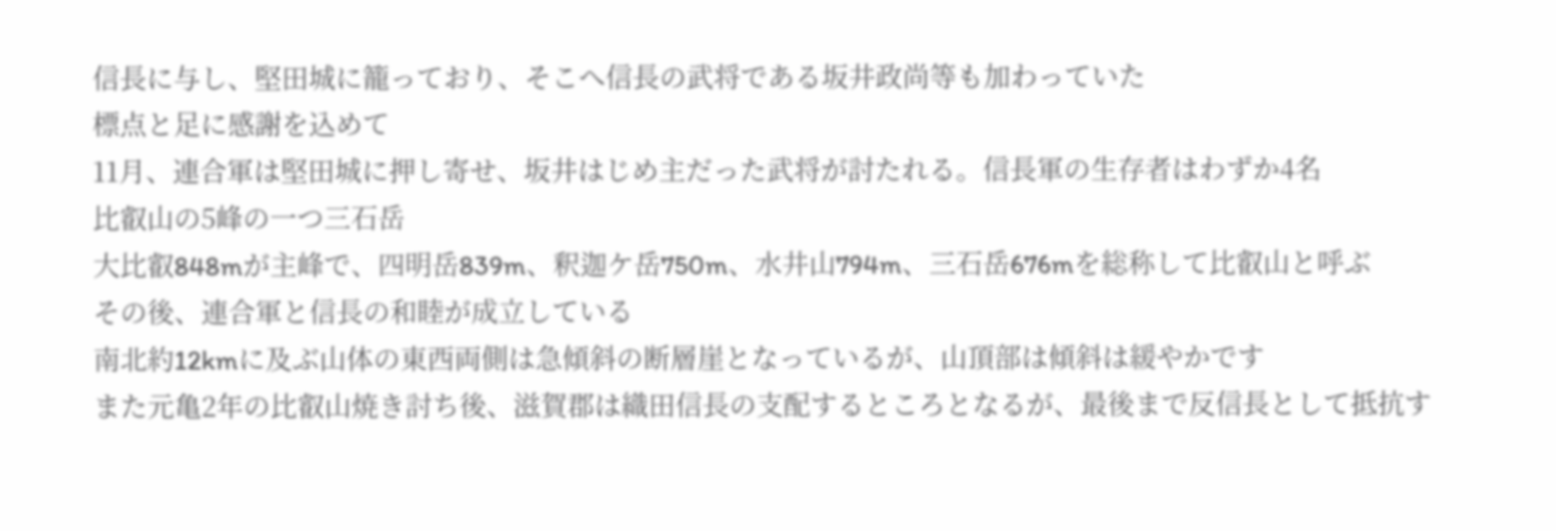信長に与し、堅田城に籠っており、そこへ信長の武将である坂井政尚等も加わっていた
標点と足に感謝を込めて
11月、連合軍は堅田城に押し寄せ、坂井はじめ主だった武将が討たれる。信長軍の生存者はわずか4名
比叡山の5峰の一つ三石岳
大比叡848mが主峰で、四明岳839m、釈迦ケ岳750m、水井山794m、三石岳676mを総称して比叡山と呼ぶ
その後、連合軍と信長の和睦が成立している
南北約12kmに及ぶ山体の東西両側は急傾斜の断層崖となっているが、山頂部は傾斜は緩やかです
また元亀2年の比叡山焼き討ち後、滋賀郡は織田信長の支配するところとなるが、最後まで反信長として抵抗す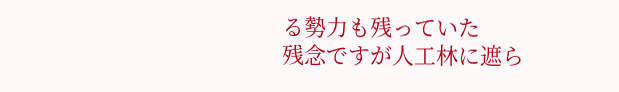る勢力も残っていた
残念ですが人工林に遮ら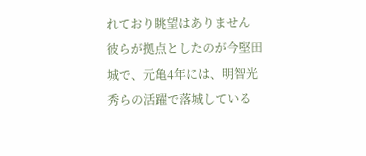れており眺望はありません
彼らが拠点としたのが今堅田城で、元亀4年には、明智光秀らの活躍で落城している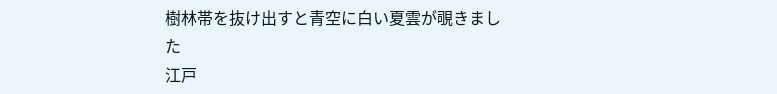樹林帯を抜け出すと青空に白い夏雲が覗きました
江戸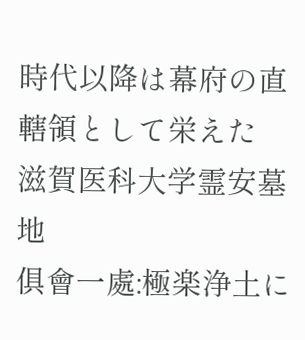時代以降は幕府の直轄領として栄えた
滋賀医科大学霊安墓地
俱會一處:極楽浄土に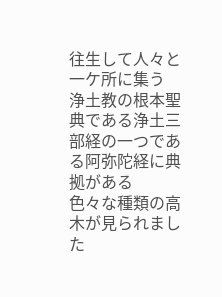往生して人々と一ケ所に集う
浄土教の根本聖典である浄土三部経の一つである阿弥陀経に典拠がある
色々な種類の高木が見られました